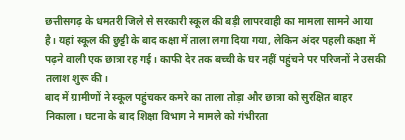छत्तीसगढ़ के धमतरी जिले से सरकारी स्कूल की बड़ी लापरवाही का मामला सामने आया है। यहां स्कूल की छुट्टी के बाद कक्षा में ताला लगा दिया गया, लेकिन अंदर पहली कक्षा में पढ़ने वाली एक छात्रा रह गई। काफी देर तक बच्ची के घर नहीं पहुंचने पर परिजनों ने उसकी तलाश शुरू की।
बाद में ग्रामीणों ने स्कूल पहुंचकर कमरे का ताला तोड़ा और छात्रा को सुरक्षित बाहर निकाला। घटना के बाद शिक्षा विभाग ने मामले को गंभीरता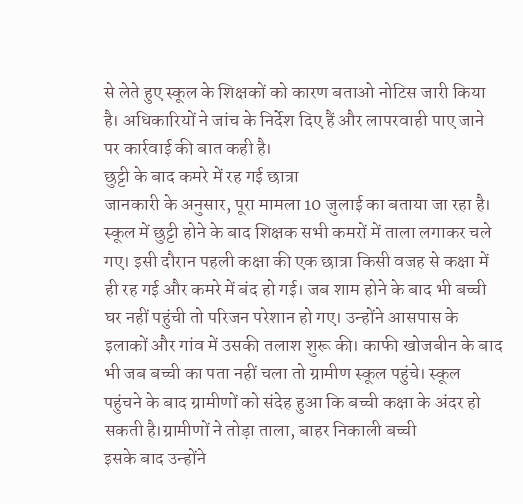से लेते हुए स्कूल के शिक्षकों को कारण बताओ नोटिस जारी किया है। अधिकारियों ने जांच के निर्देश दिए हैं और लापरवाही पाए जाने पर कार्रवाई की बात कही है।
छुट्टी के बाद कमरे में रह गई छात्रा
जानकारी के अनुसार, पूरा मामला 10 जुलाई का बताया जा रहा है। स्कूल में छुट्टी होने के बाद शिक्षक सभी कमरों में ताला लगाकर चले गए। इसी दौरान पहली कक्षा की एक छात्रा किसी वजह से कक्षा में ही रह गई और कमरे में बंद हो गई। जब शाम होने के बाद भी बच्ची घर नहीं पहुंची तो परिजन परेशान हो गए। उन्होंने आसपास के इलाकों और गांव में उसकी तलाश शुरू की। काफी खोजबीन के बाद भी जब बच्ची का पता नहीं चला तो ग्रामीण स्कूल पहुंचे। स्कूल पहुंचने के बाद ग्रामीणों को संदेह हुआ कि बच्ची कक्षा के अंदर हो सकती है।ग्रामीणों ने तोड़ा ताला, बाहर निकाली बच्ची
इसके बाद उन्होंने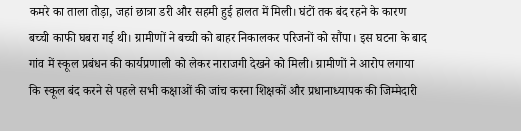कमरे का ताला तोड़ा, जहां छात्रा डरी और सहमी हुई हालत में मिली। घंटों तक बंद रहने के कारण बच्ची काफी घबरा गई थी। ग्रामीणों ने बच्ची को बाहर निकालकर परिजनों को सौंपा। इस घटना के बाद गांव में स्कूल प्रबंधन की कार्यप्रणाली को लेकर नाराजगी देखने को मिली। ग्रामीणों ने आरोप लगाया कि स्कूल बंद करने से पहले सभी कक्षाओं की जांच करना शिक्षकों और प्रधानाध्यापक की जिम्मेदारी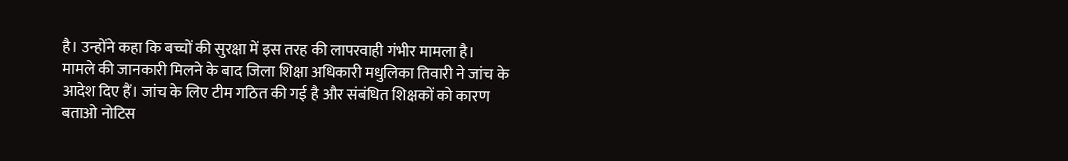है। उन्होंने कहा कि बच्चों की सुरक्षा में इस तरह की लापरवाही गंभीर मामला है।
मामले की जानकारी मिलने के बाद जिला शिक्षा अधिकारी मधुलिका तिवारी ने जांच के आदेश दिए हैं। जांच के लिए टीम गठित की गई है और संबंधित शिक्षकों को कारण बताओ नोटिस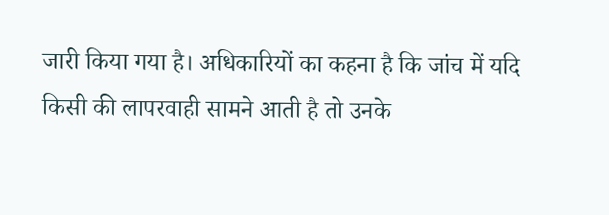जारी किया गया है। अधिकारियों का कहना है कि जांच में यदि किसी की लापरवाही सामने आती है तो उनके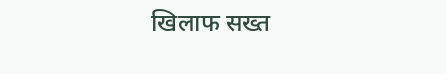खिलाफ सख्त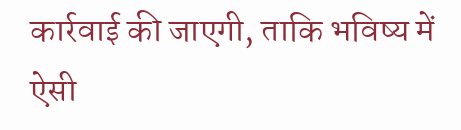कार्रवाई की जाएगी, ताकि भविष्य में ऐसी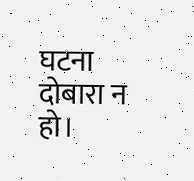घटना दोबारा न हो।